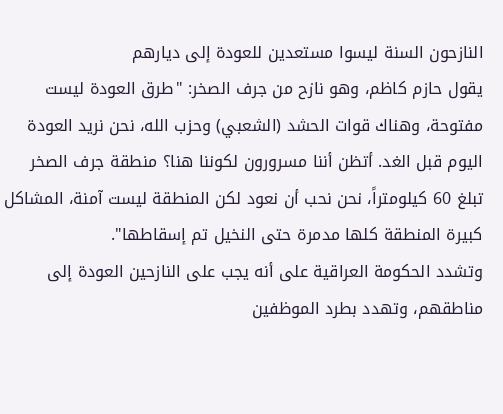النازحون السنة ليسوا مستعدين للعودة إلى ديارهم
يقول حازم كاظم، وهو نازح من جرف الصخر: "طرق العودة ليست مفتوحة، وهناك قوات الحشد (الشعبي) وحزب الله، نحن نريد العودة اليوم قبل الغد. أتظن أننا مسرورون لكوننا هنا؟ منطقة جرف الصخر تبلغ 60 كيلومتراً، نحن نحب أن نعود لكن المنطقة ليست آمنة، المشاكل كبيرة المنطقة كلها مدمرة حتى النخيل تم إسقاطها".
وتشدد الحكومة العراقية على أنه يجب على النازحين العودة إلى مناطقهم، وتهدد بطرد الموظفين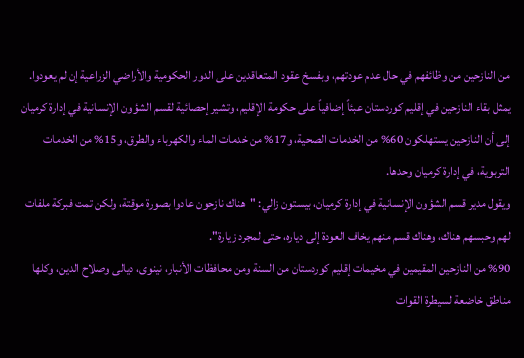من النازحين من وظائفهم في حال عدم عودتهم، وبفسخ عقود المتعاقدين على الدور الحكومية والأراضي الزراعية إن لم يعودوا.
يمثل بقاء النازحين في إقليم كوردستان عبئاً إضافياً على حكومة الإقليم، وتشير إحصائية لقسم الشؤون الإنسانية في إدارة كرميان إلى أن النازحين يستهلكون 60% من الخدمات الصحية، و17% من خدمات الماء والكهرباء والطرق، و15% من الخدمات التربوية، في إدارة كرميان وحدها.
ويقول مدير قسم الشؤون الإنسانية في إدارة كرميان، بيستون زالي: "هناك نازحون عادوا بصورة موقتة، ولكن تمت فبركة ملفات لهم وحبسهم هناك، وهناك قسم منهم يخاف العودة إلى دياره، حتى لمجرد زيارة".
%90 من النازحين المقيمين في مخيمات إقليم كوردستان من السنة ومن محافظات الأنبار، نينوى، ديالى وصلاح الدين، وكلها مناطق خاضعة لسيطرة القوات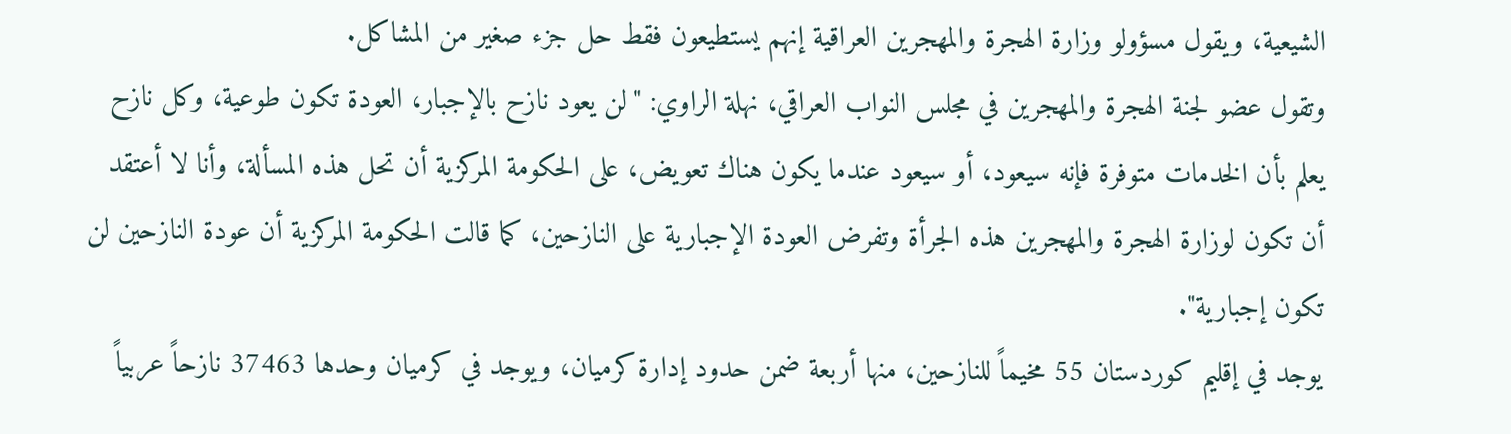الشيعية، ويقول مسؤولو وزارة الهجرة والمهجرين العراقية إنهم يستطيعون فقط حل جزء صغير من المشاكل.
وتقول عضو لجنة الهجرة والمهجرين في مجلس النواب العراقي، نهلة الراوي: "لن يعود نازح بالإجبار، العودة تكون طوعية، وكل نازح يعلم بأن الخدمات متوفرة فإنه سيعود، أو سيعود عندما يكون هناك تعويض، على الحكومة المركزية أن تحل هذه المسألة، وأنا لا أعتقد أن تكون لوزارة الهجرة والمهجرين هذه الجرأة وتفرض العودة الإجبارية على النازحين، كما قالت الحكومة المركزية أن عودة النازحين لن تكون إجبارية".
يوجد في إقليم كوردستان 55 مخيماً للنازحين، منها أربعة ضمن حدود إدارة كرميان، ويوجد في كرميان وحدها 37463 نازحاً عربياً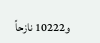و10222 نازحاً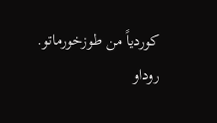كوردياً من طوزخورماتو.
روداو